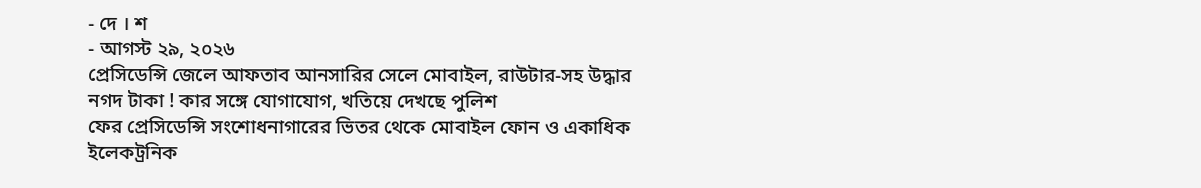- দে । শ
- আগস্ট ২৯, ২০২৬
প্রেসিডেন্সি জেলে আফতাব আনসারির সেলে মোবাইল, রাউটার-সহ উদ্ধার নগদ টাকা ! কার সঙ্গে যোগাযোগ, খতিয়ে দেখছে পুলিশ
ফের প্রেসিডেন্সি সংশোধনাগারের ভিতর থেকে মোবাইল ফোন ও একাধিক ইলেকট্রনিক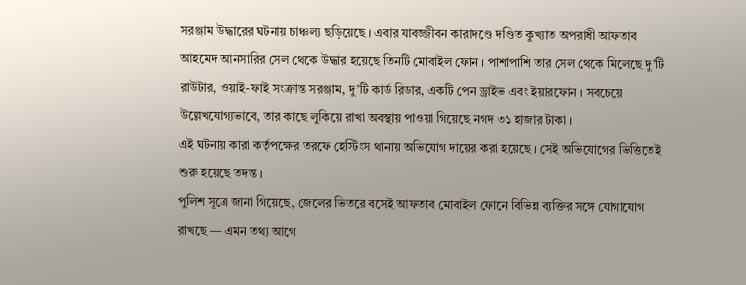সরঞ্জাম উদ্ধারের ঘটনায় চাঞ্চল্য ছড়িয়েছে । এবার যাবজ্জীবন কারাদণ্ডে দণ্ডিত কুখ্যাত অপরাধী আফতাব আহমেদ আনসারির সেল থেকে উদ্ধার হয়েছে তিনটি মোবাইল ফোন । পাশাপাশি তার সেল থেকে মিলেছে দু’টি রাউটার, ওয়াই-ফাই সংক্রান্ত সরঞ্জাম, দু’টি কার্ড রিডার, একটি পেন ড্রাইভ এবং ইয়ারফোন । সবচেয়ে উল্লেখযোগ্যভাবে, তার কাছে লুকিয়ে রাখা অবস্থায় পাওয়া গিয়েছে নগদ ৩১ হাজার টাকা ।
এই ঘটনায় কারা কর্তৃপক্ষের তরফে হেস্টিংস থানায় অভিযোগ দায়ের করা হয়েছে । সেই অভিযোগের ভিত্তিতেই শুরু হয়েছে তদন্ত ।
পুলিশ সূত্রে জানা গিয়েছে, জেলের ভিতরে বসেই আফতাব মোবাইল ফোনে বিভিন্ন ব্যক্তির সঙ্গে যোগাযোগ রাখছে — এমন তথ্য আগে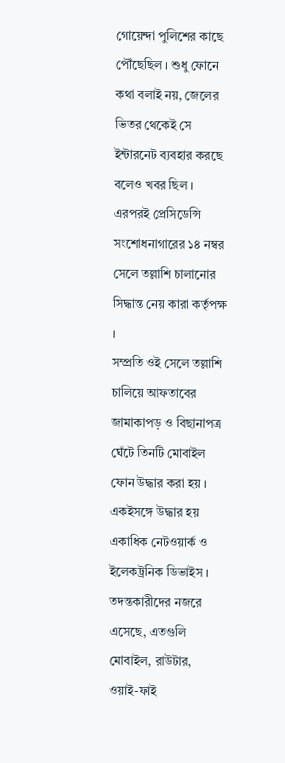গোয়েন্দা পুলিশের কাছে পৌঁছেছিল । শুধু ফোনে কথা বলাই নয়, জেলের ভিতর থেকেই সে ইন্টারনেট ব্যবহার করছে বলেও খবর ছিল । এরপরই প্রেসিডেন্সি সংশোধনাগারের ১৪ নম্বর সেলে তল্লাশি চালানোর সিদ্ধান্ত নেয় কারা কর্তৃপক্ষ ।
সম্প্রতি ওই সেলে তল্লাশি চালিয়ে আফতাবের জামাকাপড় ও বিছানাপত্র ঘেঁটে তিনটি মোবাইল ফোন উদ্ধার করা হয় । একইসঙ্গে উদ্ধার হয় একাধিক নেটওয়ার্ক ও ইলেকট্রনিক ডিভাইস । তদন্তকারীদের নজরে এসেছে, এতগুলি মোবাইল, রাউটার, ওয়াই-ফাই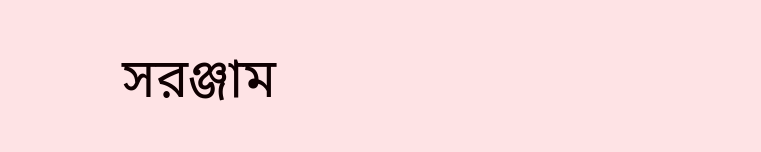সরঞ্জাম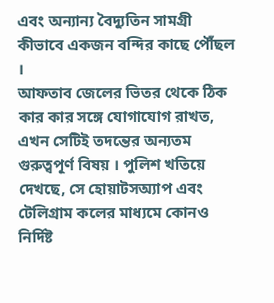এবং অন্যান্য বৈদ্যুতিন সামগ্রী কীভাবে একজন বন্দির কাছে পৌঁছল ।
আফতাব জেলের ভিতর থেকে ঠিক কার কার সঙ্গে যোগাযোগ রাখত, এখন সেটিই তদন্তের অন্যতম গুরুত্বপূর্ণ বিষয় । পুলিশ খতিয়ে দেখছে, সে হোয়াটসঅ্যাপ এবং টেলিগ্রাম কলের মাধ্যমে কোনও নির্দিষ্ট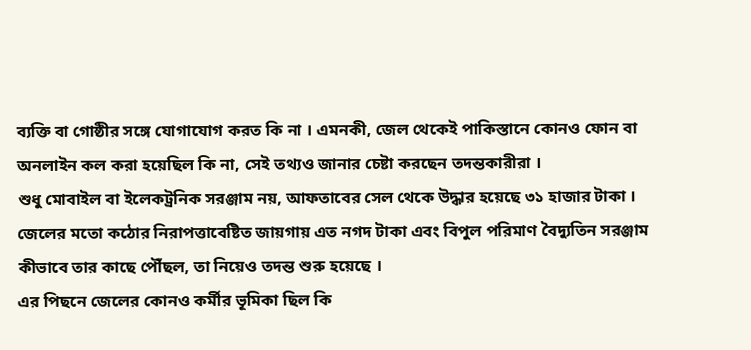ব্যক্তি বা গোষ্ঠীর সঙ্গে যোগাযোগ করত কি না । এমনকী, জেল থেকেই পাকিস্তানে কোনও ফোন বা অনলাইন কল করা হয়েছিল কি না, সেই তথ্যও জানার চেষ্টা করছেন তদন্তকারীরা ।
শুধু মোবাইল বা ইলেকট্রনিক সরঞ্জাম নয়, আফতাবের সেল থেকে উদ্ধার হয়েছে ৩১ হাজার টাকা । জেলের মতো কঠোর নিরাপত্তাবেষ্টিত জায়গায় এত নগদ টাকা এবং বিপুল পরিমাণ বৈদ্যুতিন সরঞ্জাম কীভাবে তার কাছে পৌঁছল, তা নিয়েও তদন্ত শুরু হয়েছে ।
এর পিছনে জেলের কোনও কর্মীর ভূমিকা ছিল কি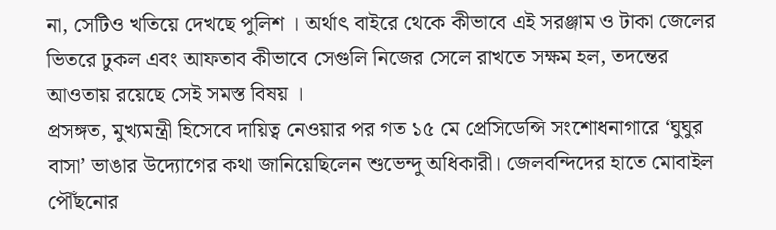না, সেটিও খতিয়ে দেখছে পুলিশ । অর্থাৎ বাইরে থেকে কীভাবে এই সরঞ্জাম ও টাকা জেলের ভিতরে ঢুকল এবং আফতাব কীভাবে সেগুলি নিজের সেলে রাখতে সক্ষম হল, তদন্তের আওতায় রয়েছে সেই সমস্ত বিষয় ।
প্রসঙ্গত, মুখ্যমন্ত্রী হিসেবে দায়িত্ব নেওয়ার পর গত ১৫ মে প্রেসিডেন্সি সংশোধনাগারে ‘ঘুঘুর বাসা’ ভাঙার উদ্যোগের কথা জানিয়েছিলেন শুভেন্দু অধিকারী। জেলবন্দিদের হাতে মোবাইল পৌঁছনোর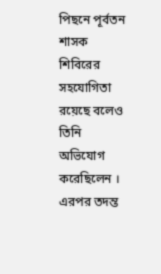পিছনে পূর্বতন শাসক শিবিরের সহযোগিতা রয়েছে বলেও তিনি অভিযোগ করেছিলেন । এরপর তদন্ত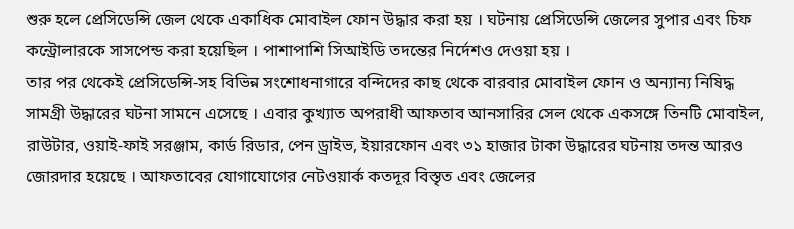শুরু হলে প্রেসিডেন্সি জেল থেকে একাধিক মোবাইল ফোন উদ্ধার করা হয় । ঘটনায় প্রেসিডেন্সি জেলের সুপার এবং চিফ কন্ট্রোলারকে সাসপেন্ড করা হয়েছিল । পাশাপাশি সিআইডি তদন্তের নির্দেশও দেওয়া হয় ।
তার পর থেকেই প্রেসিডেন্সি-সহ বিভিন্ন সংশোধনাগারে বন্দিদের কাছ থেকে বারবার মোবাইল ফোন ও অন্যান্য নিষিদ্ধ সামগ্রী উদ্ধারের ঘটনা সামনে এসেছে । এবার কুখ্যাত অপরাধী আফতাব আনসারির সেল থেকে একসঙ্গে তিনটি মোবাইল, রাউটার, ওয়াই-ফাই সরঞ্জাম, কার্ড রিডার, পেন ড্রাইভ, ইয়ারফোন এবং ৩১ হাজার টাকা উদ্ধারের ঘটনায় তদন্ত আরও জোরদার হয়েছে । আফতাবের যোগাযোগের নেটওয়ার্ক কতদূর বিস্তৃত এবং জেলের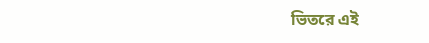ভিতরে এই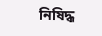নিষিদ্ধ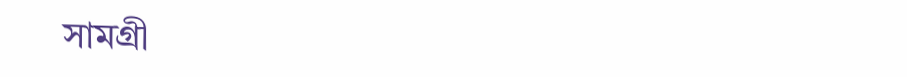সামগ্রী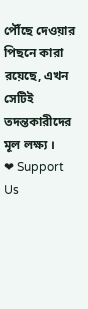পৌঁছে দেওয়ার পিছনে কারা রয়েছে, এখন সেটিই তদন্তকারীদের মূল লক্ষ্য ।
❤ Support Us